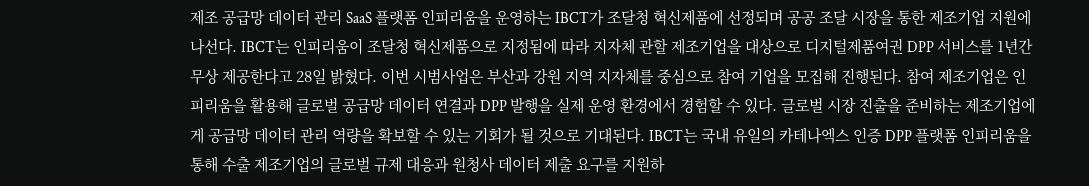제조 공급망 데이터 관리 SaaS 플랫폼 인피리움을 운영하는 IBCT가 조달청 혁신제품에 선정되며 공공 조달 시장을 통한 제조기업 지원에 나선다. IBCT는 인피리움이 조달청 혁신제품으로 지정됨에 따라 지자체 관할 제조기업을 대상으로 디지털제품여권 DPP 서비스를 1년간 무상 제공한다고 28일 밝혔다. 이번 시범사업은 부산과 강원 지역 지자체를 중심으로 참여 기업을 모집해 진행된다. 참여 제조기업은 인피리움을 활용해 글로벌 공급망 데이터 연결과 DPP 발행을 실제 운영 환경에서 경험할 수 있다. 글로벌 시장 진출을 준비하는 제조기업에게 공급망 데이터 관리 역량을 확보할 수 있는 기회가 될 것으로 기대된다. IBCT는 국내 유일의 카테나엑스 인증 DPP 플랫폼 인피리움을 통해 수출 제조기업의 글로벌 규제 대응과 원청사 데이터 제출 요구를 지원하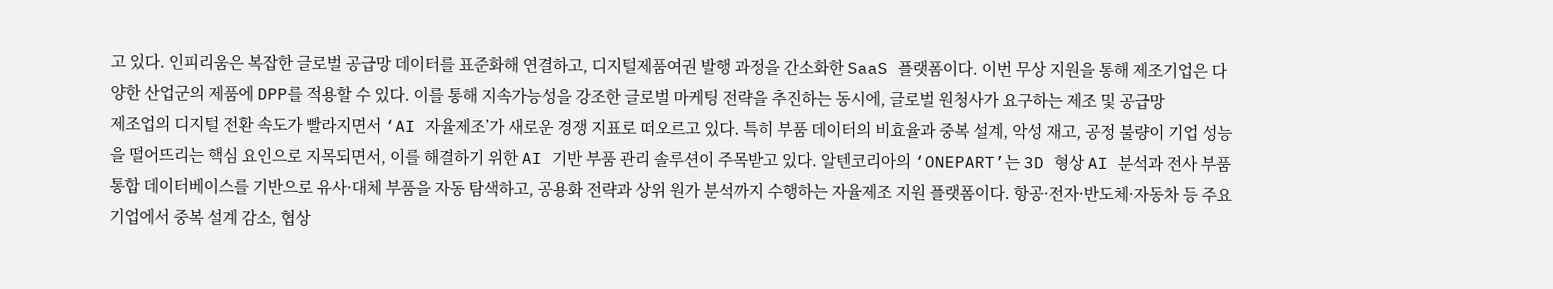고 있다. 인피리움은 복잡한 글로벌 공급망 데이터를 표준화해 연결하고, 디지털제품여권 발행 과정을 간소화한 SaaS 플랫폼이다. 이번 무상 지원을 통해 제조기업은 다양한 산업군의 제품에 DPP를 적용할 수 있다. 이를 통해 지속가능성을 강조한 글로벌 마케팅 전략을 추진하는 동시에, 글로벌 원청사가 요구하는 제조 및 공급망
제조업의 디지털 전환 속도가 빨라지면서 ‘AI 자율제조’가 새로운 경쟁 지표로 떠오르고 있다. 특히 부품 데이터의 비효율과 중복 설계, 악성 재고, 공정 불량이 기업 성능을 떨어뜨리는 핵심 요인으로 지목되면서, 이를 해결하기 위한 AI 기반 부품 관리 솔루션이 주목받고 있다. 알텐코리아의 ‘ONEPART’는 3D 형상 AI 분석과 전사 부품 통합 데이터베이스를 기반으로 유사·대체 부품을 자동 탐색하고, 공용화 전략과 상위 원가 분석까지 수행하는 자율제조 지원 플랫폼이다. 항공·전자·반도체·자동차 등 주요 기업에서 중복 설계 감소, 협상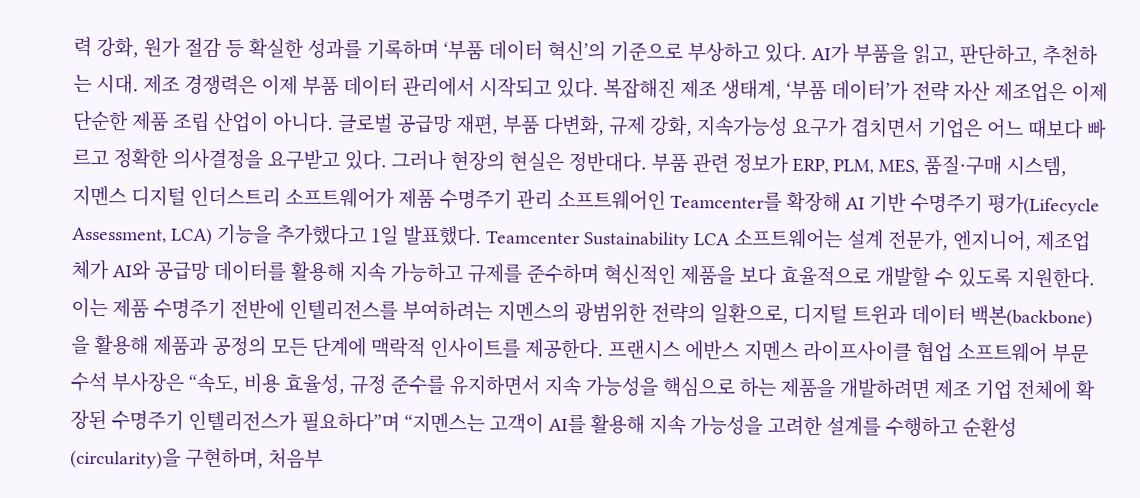력 강화, 원가 절감 등 확실한 성과를 기록하며 ‘부품 데이터 혁신’의 기준으로 부상하고 있다. AI가 부품을 읽고, 판단하고, 추천하는 시대. 제조 경쟁력은 이제 부품 데이터 관리에서 시작되고 있다. 복잡해진 제조 생태계, ‘부품 데이터’가 전략 자산 제조업은 이제 단순한 제품 조립 산업이 아니다. 글로벌 공급망 재편, 부품 다변화, 규제 강화, 지속가능성 요구가 겹치면서 기업은 어느 때보다 빠르고 정확한 의사결정을 요구받고 있다. 그러나 현장의 현실은 정반대다. 부품 관련 정보가 ERP, PLM, MES, 품질·구매 시스템,
지멘스 디지털 인더스트리 소프트웨어가 제품 수명주기 관리 소프트웨어인 Teamcenter를 확장해 AI 기반 수명주기 평가(Lifecycle Assessment, LCA) 기능을 추가했다고 1일 발표했다. Teamcenter Sustainability LCA 소프트웨어는 설계 전문가, 엔지니어, 제조업체가 AI와 공급망 데이터를 활용해 지속 가능하고 규제를 준수하며 혁신적인 제품을 보다 효율적으로 개발할 수 있도록 지원한다. 이는 제품 수명주기 전반에 인텔리전스를 부여하려는 지멘스의 광범위한 전략의 일환으로, 디지털 트윈과 데이터 백본(backbone)을 활용해 제품과 공정의 모든 단계에 맥락적 인사이트를 제공한다. 프랜시스 에반스 지멘스 라이프사이클 협업 소프트웨어 부문 수석 부사장은 “속도, 비용 효율성, 규정 준수를 유지하면서 지속 가능성을 핵심으로 하는 제품을 개발하려면 제조 기업 전체에 확장된 수명주기 인텔리전스가 필요하다”며 “지멘스는 고객이 AI를 활용해 지속 가능성을 고려한 설계를 수행하고 순환성(circularity)을 구현하며, 처음부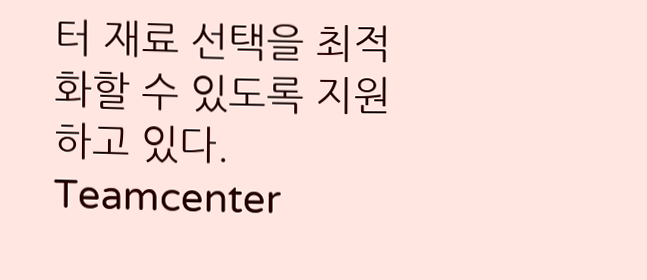터 재료 선택을 최적화할 수 있도록 지원하고 있다. Teamcenter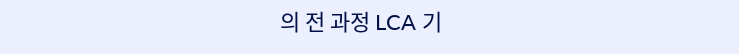의 전 과정 LCA 기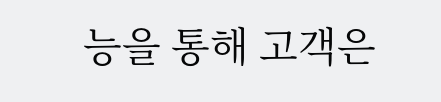능을 통해 고객은